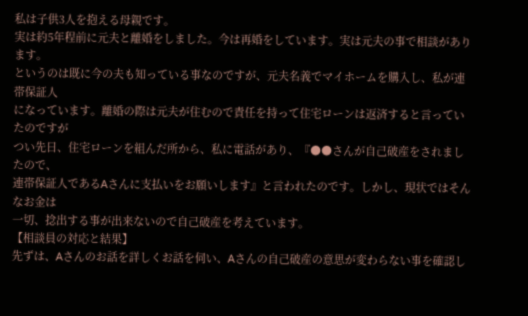私は子供3人を抱える母親です。
実は約5年程前に元夫と離婚をしました。今は再婚をしています。実は元夫の事で相談があります。
というのは既に今の夫も知っている事なのですが、元夫名義でマイホームを購入し、私が連帯保証人
になっています。離婚の際は元夫が住むので責任を持って住宅ローンは返済すると言っていたのですが
つい先日、住宅ローンを組んだ所から、私に電話があり、『●●さんが自己破産をされましたので、
連帯保証人であるAさんに支払いをお願いします』と言われたのです。しかし、現状ではそんなお金は
一切、捻出する事が出来ないので自己破産を考えています。
【相談員の対応と結果】
先ずは、Aさんのお話を詳しくお話を伺い、Aさんの自己破産の意思が変わらない事を確認し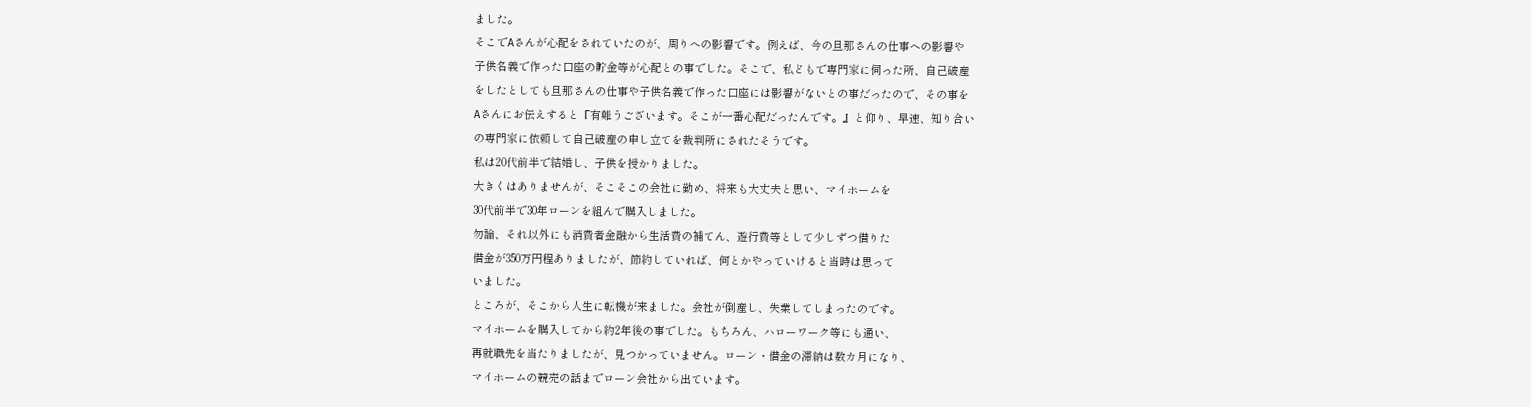ました。
そこでAさんが心配をされていたのが、周りへの影響です。例えば、今の旦那さんの仕事への影響や
子供名義で作った口座の貯金等が心配との事でした。そこで、私どもで専門家に伺った所、自己破産
をしたとしても旦那さんの仕事や子供名義で作った口座には影響がないとの事だったので、その事を
Aさんにお伝えすると『有難うございます。そこが一番心配だったんです。』と仰り、早速、知り合い
の専門家に依頼して自己破産の申し立てを裁判所にされたそうです。
私は20代前半で結婚し、子供を授かりました。
大きくはありませんが、そこそこの会社に勤め、将来も大丈夫と思い、マイホームを
30代前半で30年ローンを組んで購入しました。
勿論、それ以外にも消費者金融から生活費の補てん、遊行費等として少しずつ借りた
借金が350万円程ありましたが、節約していれば、何とかやっていけると当時は思って
いました。
ところが、そこから人生に転機が来ました。会社が倒産し、失業してしまったのです。
マイホームを購入してから約2年後の事でした。もちろん、ハローワーク等にも通い、
再就職先を当たりましたが、見つかっていません。ローン・借金の滞納は数カ月になり、
マイホームの競売の話までローン会社から出ています。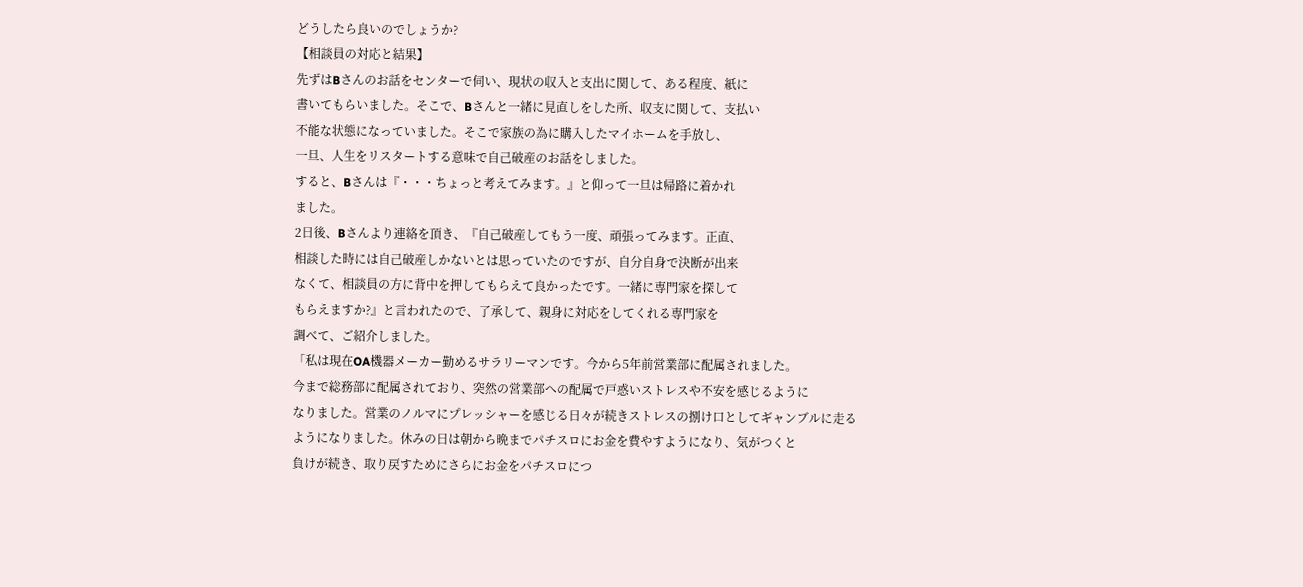どうしたら良いのでしょうか?
【相談員の対応と結果】
先ずはBさんのお話をセンターで伺い、現状の収入と支出に関して、ある程度、紙に
書いてもらいました。そこで、Bさんと一緒に見直しをした所、収支に関して、支払い
不能な状態になっていました。そこで家族の為に購入したマイホームを手放し、
一旦、人生をリスタートする意味で自己破産のお話をしました。
すると、Bさんは『・・・ちょっと考えてみます。』と仰って一旦は帰路に着かれ
ました。
2日後、Bさんより連絡を頂き、『自己破産してもう一度、頑張ってみます。正直、
相談した時には自己破産しかないとは思っていたのですが、自分自身で決断が出来
なくて、相談員の方に背中を押してもらえて良かったです。一緒に専門家を探して
もらえますか?』と言われたので、了承して、親身に対応をしてくれる専門家を
調べて、ご紹介しました。
「私は現在OA機器メーカー勤めるサラリーマンです。今から5年前営業部に配属されました。
今まで総務部に配属されており、突然の営業部への配属で戸惑いストレスや不安を感じるように
なりました。営業のノルマにプレッシャーを感じる日々が続きストレスの捌け口としてギャンブルに走る
ようになりました。休みの日は朝から晩までパチスロにお金を費やすようになり、気がつくと
負けが続き、取り戻すためにさらにお金をパチスロにつ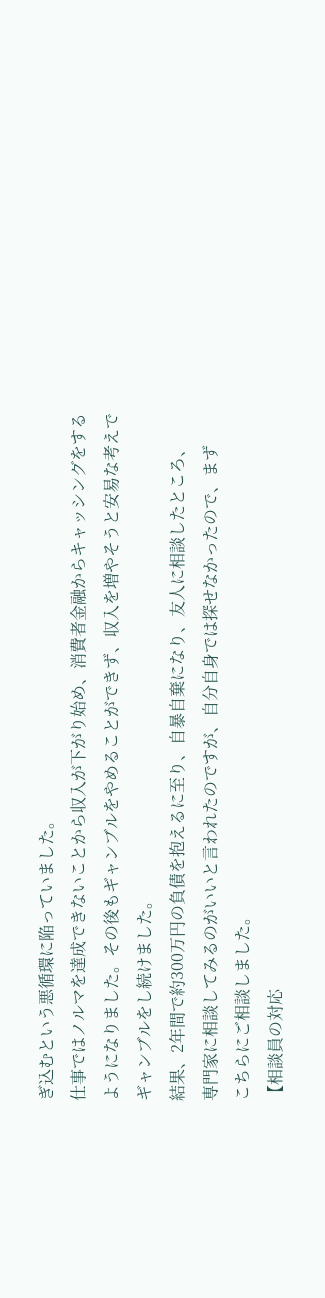ぎ込むという悪循環に陥っていました。
仕事ではノルマを達成できないことから収入が下がり始め、消費者金融からキャッシングをする
ようになりました。その後もギャンブルをやめることができず、収入を増やそうと安易な考えで
ギャンブルをし続けました。
結果、2年間で約300万円の負債を抱えるに至り、自暴自棄になり、友人に相談したところ、
専門家に相談してみるのがいいと言われたのですが、自分自身では探せなかったので、まず
こちらにご相談しました。
【相談員の対応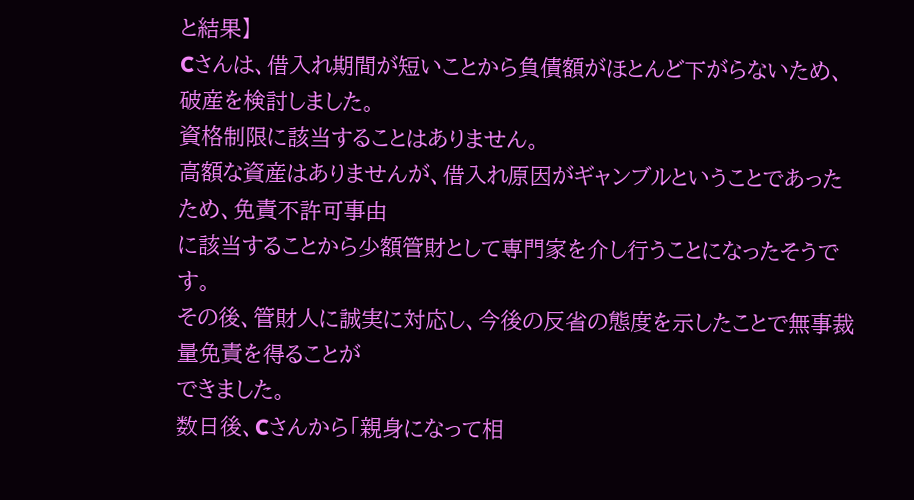と結果】
Cさんは、借入れ期間が短いことから負債額がほとんど下がらないため、破産を検討しました。
資格制限に該当することはありません。
高額な資産はありませんが、借入れ原因がギャンブルということであったため、免責不許可事由
に該当することから少額管財として専門家を介し行うことになったそうです。
その後、管財人に誠実に対応し、今後の反省の態度を示したことで無事裁量免責を得ることが
できました。
数日後、Cさんから「親身になって相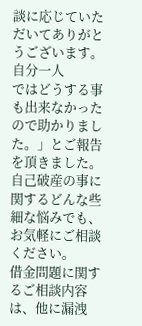談に応じていただいてありがとうございます。自分一人
ではどうする事も出来なかったので助かりました。」とご報告を頂きました。
自己破産の事に関するどんな些細な悩みでも、お気軽にご相談ください。
借金問題に関するご相談内容は、他に漏洩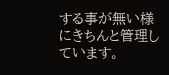する事が無い様にきちんと管理しています。